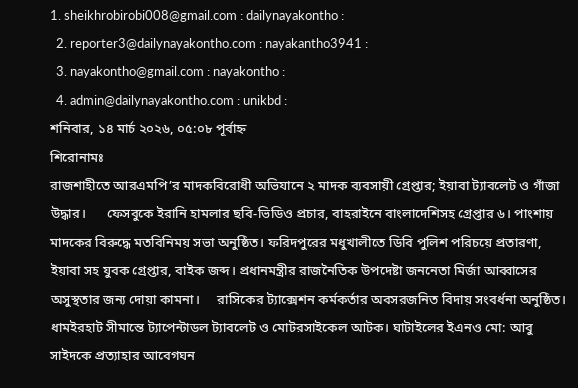1. sheikhrobirobi008@gmail.com : dailynayakontho :
  2. reporter3@dailynayakontho.com : nayakantho3941 :
  3. nayakontho@gmail.com : nayakontho :
  4. admin@dailynayakontho.com : unikbd :
শনিবার, ১৪ মার্চ ২০২৬, ০৫:০৮ পূর্বাহ্ন
শিরোনামঃ
রাজশাহীতে আরএমপি’র মাদকবিরোধী অভিযানে ২ মাদক ব্যবসায়ী গ্রেপ্তার; ইয়াবা ট্যাবলেট ও গাঁজা উদ্ধার।      ফেসবুকে ইরানি হামলার ছবি-ভিডিও প্রচার, বাহরাইনে বাংলাদেশিসহ গ্রেপ্তার ৬। পাংশায় মাদকের বিরুদ্ধে মতবিনিময় সভা অনুষ্ঠিত। ফরিদপুরের মধুখালীতে ডিবি পুলিশ পরিচয়ে প্রতারণা, ইয়াবা সহ যুবক গ্রেপ্তার, বাইক জব্দ। প্রধানমন্ত্রীর রাজনৈতিক উপদেষ্টা জননেতা মির্জা আব্বাসের অসুস্থতার জন্য দোয়া কামনা।     রাসিকের ট্যাক্সেশন কর্মকর্তার অবসরজনিত বিদায় সংবর্ধনা অনুষ্ঠিত।  ধামইরহাট সীমান্তে ট্যাপেন্টাডল ট্যাবলেট ও মোটরসাইকেল আটক। ঘাটাইলের ইএনও মো: আবু সাইদকে প্রত্যাহার আবেগঘন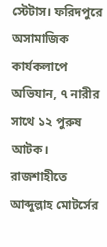স্টেটাস। ফরিদপুরে অসামাজিক কার্যকলাপে অভিযান, ৭ নারীর সাথে ১২ পুরুষ আটক। রাজশাহীতে আব্দুল্লাহ মোটর্সের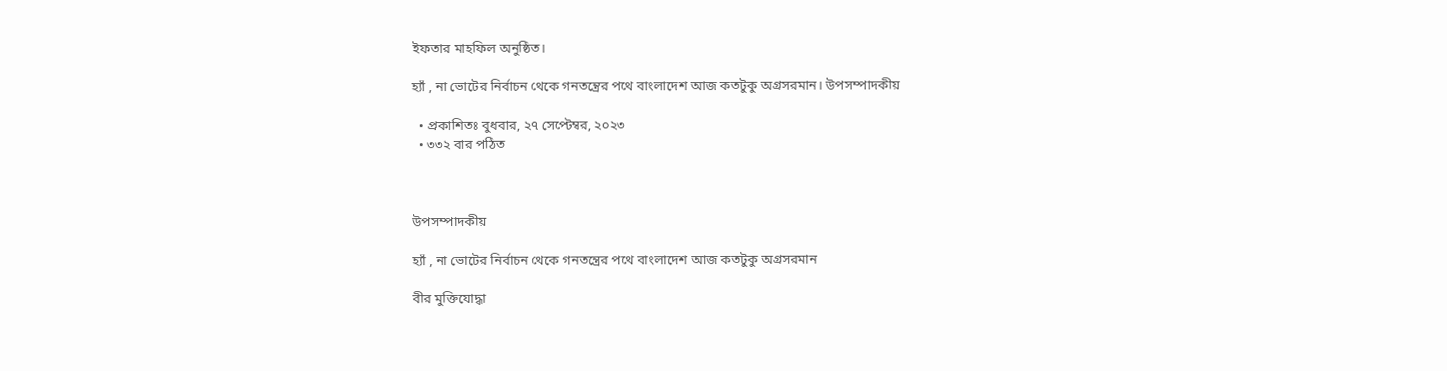ইফতার মাহফিল অনুষ্ঠিত।

হ্যাঁ , না ভোটের নির্বাচন থেকে গনতন্ত্রের পথে বাংলাদেশ আজ কতটুকু অগ্রসরমান। উপসম্পাদকীয়

  • প্রকাশিতঃ বুধবার, ২৭ সেপ্টেম্বর, ২০২৩
  • ৩৩২ বার পঠিত



উপসম্পাদকীয়

হ্যাঁ , না ভোটের নির্বাচন থেকে গনতন্ত্রের পথে বাংলাদেশ আজ কতটুকু অগ্রসরমান

বীর মুক্তিযোদ্ধা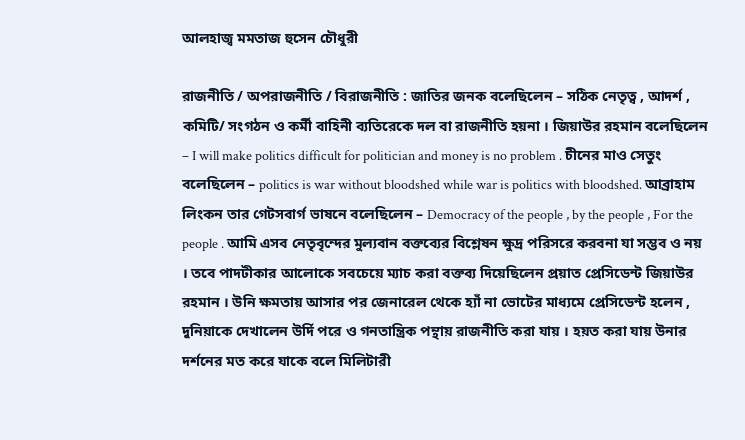আলহাজ্ব মমতাজ হুসেন চৌধুরী

রাজনীতি / অপরাজনীতি / বিরাজনীতি : জাতির জনক বলেছিলেন – সঠিক নেতৃত্ব , আদর্শ , কমিটি/ সংগঠন ও কর্মী বাহিনী ব্যতিরেকে দল বা রাজনীতি হয়না । জিয়াউর রহমান বলেছিলেন – I will make politics difficult for politician and money is no problem . চীনের মাও সেতুং বলেছিলেন – politics is war without bloodshed while war is politics with bloodshed. আব্রাহাম লিংকন তার গেটসবার্গ ভাষনে বলেছিলেন – Democracy of the people , by the people , For the people . আমি এসব নেতৃবৃন্দের মুল্যবান বক্তব্যের বিশ্লেষন ক্ষুদ্র পরিসরে করবনা যা সম্ভব ও নয় । তবে পাদটীকার আলোকে সবচেয়ে ম্যাচ করা বক্তব্য দিয়েছিলেন প্রয়াত প্রেসিডেন্ট জিয়াউর রহমান । উনি ক্ষমতায় আসার পর জেনারেল থেকে হ্যাঁ না ভোটের মাধ্যমে প্রেসিডেন্ট হলেন , দুনিয়াকে দেখালেন উর্দি পরে ও গনতান্ত্রিক পন্থায় রাজনীতি করা যায় । হয়ত করা যায় উনার দর্শনের মত করে যাকে বলে মিলিটারী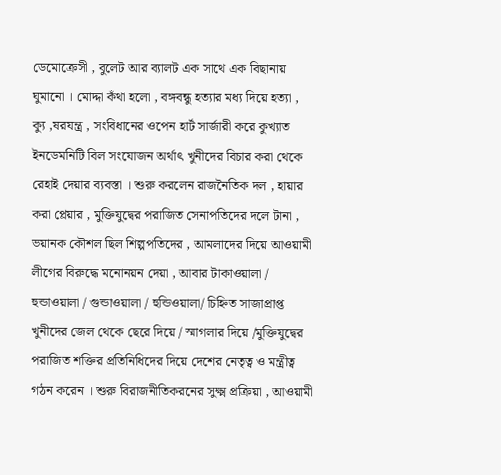ডেমোক্রেসী , বুলেট আর ব্যালট এক সাথে এক বিছানায় ঘুমানো । মোদ্দা কঁথা হলো , বঙ্গবন্ধু হত্যার মধ্য দিয়ে হত্যা , ক্যু ,ষরযন্ত্র , সংবিধানের ওপেন হার্ট সার্জারী করে কুখ্যাত ইনডেমনিটি বিল সংযোজন অর্থাৎ খুনীদের বিচার করা থেকে রেহাই দেয়ার ব্যবস্তা । শুরু করলেন রাজনৈতিক দল , হায়ার করা প্লেয়ার , মুক্তিযুদ্বের পরাজিত সেনাপতিদের দলে টানা , ভয়ানক কৌশল ছিল শিল্পপতিদের , আমলাদের দিয়ে আওয়ামী লীগের বিরুদ্ধে মনোনয়ন দেয়া , আবার টাকাওয়ালা / হুন্ডাওয়ালা / গুন্ডাওয়ালা / হুন্ডিওয়ালা/ চিহ্নিত সাজাপ্রাপ্ত খুনীদের জেল থেকে ছেরে দিয়ে / স্মাগলার দিয়ে /মুক্তিযুদ্বের পরাজিত শক্তির প্রতিনিধিদের দিয়ে দেশের নেতৃত্ব ও মন্ত্রীত্ব গঠন করেন । শুরু বিরাজনীতিকরনের সুক্ষ্ম প্রক্রিয়া , আওয়ামী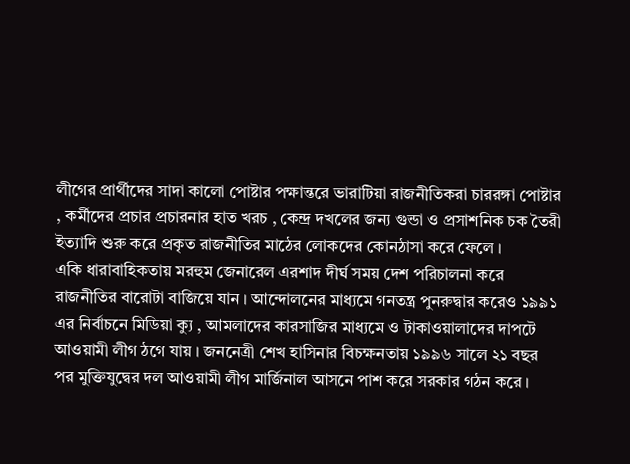লীগের প্রার্থীদের সাদা কালো পোষ্টার পক্ষান্তরে ভারাটিয়া রাজনীতিকরা চাররঙ্গা পোষ্টার , কর্মীদের প্রচার প্রচারনার হাত খরচ , কেন্দ্র দখলের জন্য গুন্ডা ও প্রসাশনিক চক তৈরী ইত্যাদি শুরু করে প্রকৃত রাজনীতির মাঠের লোকদের কোনঠাসা করে ফেলে ।
একি ধারাবাহিকতায় মরহুম জেনারেল এরশাদ দীর্ঘ সময় দেশ পরিচালনা করে রাজনীতির বারোটা বাজিয়ে যান । আন্দোলনের মাধ্যমে গনতন্ত্র পুনরুদ্বার করেও ১৯৯১ এর নির্বাচনে মিডিয়া ক্যু , আমলাদের কারসাজির মাধ্যমে ও টাকাওয়ালাদের দাপটে আওয়ামী লীগ ঠগে যায় । জননেত্রী শেখ হাসিনার বিচক্ষনতায় ১৯৯৬ সালে ২১ বছর পর মুক্তিযুদ্বের দল আওয়ামী লীগ মার্জিনাল আসনে পাশ করে সরকার গঠন করে ।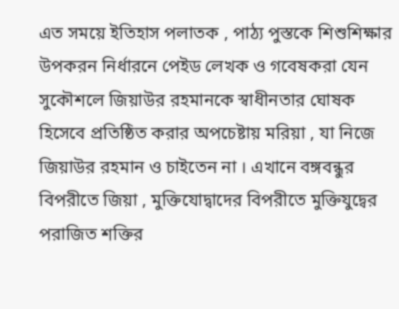এত সময়ে ইতিহাস পলাতক , পাঠ্য পুস্তকে শিশুশিক্ষার উপকরন নির্ধারনে পেইড লেখক ও গবেষকরা যেন সুকৌশলে জিয়াউর রহমানকে স্বাধীনতার ঘোষক হিসেবে প্রতিষ্ঠিত করার অপচেষ্টায় মরিয়া , যা নিজে জিয়াউর রহমান ও চাইতেন না । এখানে বঙ্গবন্ধুর বিপরীতে জিয়া , মুক্তিযোদ্বাদের বিপরীতে মুক্তিযুদ্বের পরাজিত শক্তির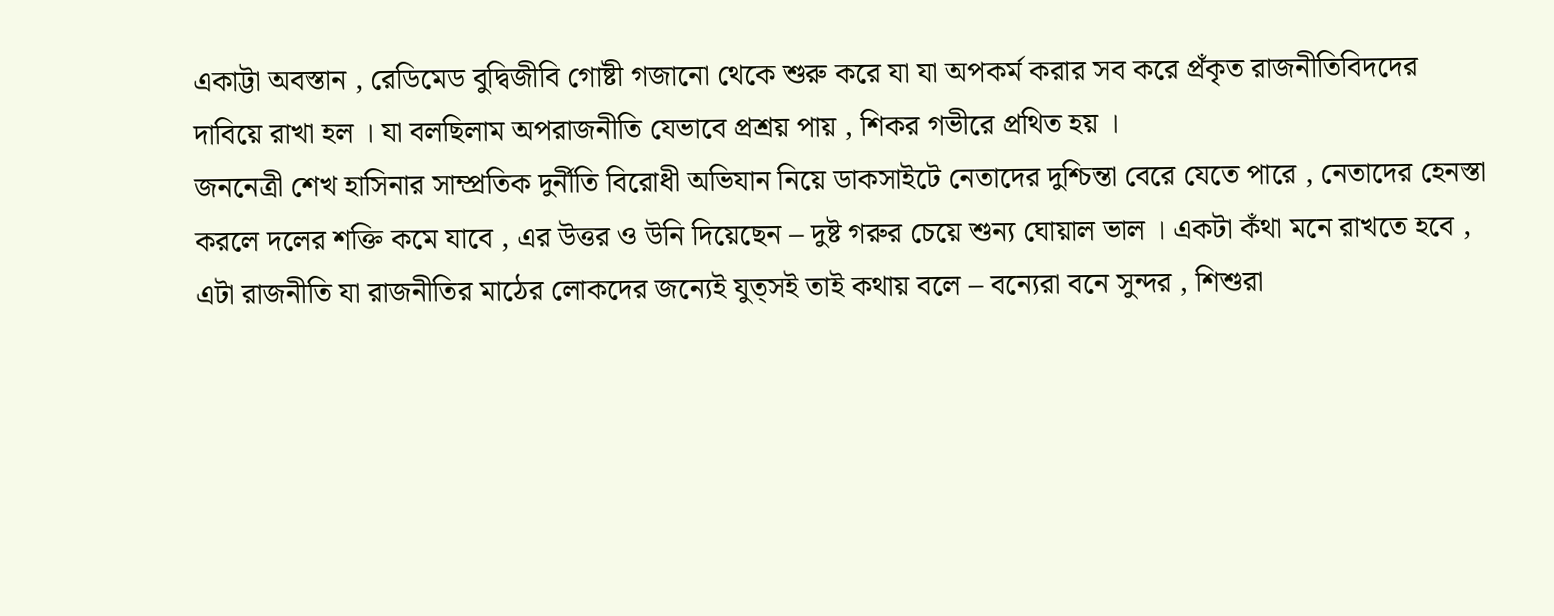একাট্টা অবস্তান , রেডিমেড বুদ্বিজীবি গোষ্টী গজানো থেকে শুরু করে যা যা অপকর্ম করার সব করে প্রঁকৃত রাজনীতিবিদদের দাবিয়ে রাখা হল । যা বলছিলাম অপরাজনীতি যেভাবে প্রশ্রয় পায় , শিকর গভীরে প্রথিত হয় ।
জননেত্রী শেখ হাসিনার সাম্প্রতিক দুর্নীতি বিরোধী অভিযান নিয়ে ডাকসাইটে নেতাদের দুশ্চিন্তা বেরে যেতে পারে , নেতাদের হেনস্তা করলে দলের শক্তি কমে যাবে , এর উত্তর ও উনি দিয়েছেন – দুষ্ট গরুর চেয়ে শুন্য ঘোয়াল ভাল । একটা কঁথা মনে রাখতে হবে , এটা রাজনীতি যা রাজনীতির মাঠের লোকদের জন্যেই যুত্সই তাই কথায় বলে – বন্যেরা বনে সুন্দর , শিশুরা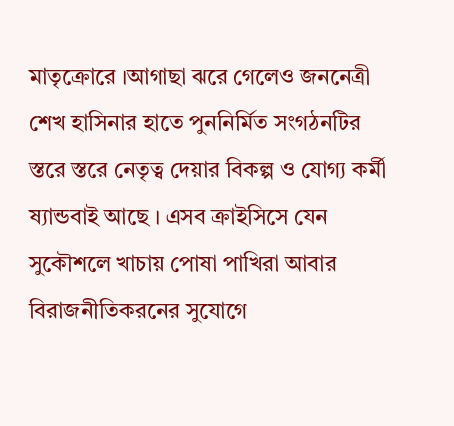মাতৃক্রোরে ।আগাছা ঝরে গেলেও জননেত্রী শেখ হাসিনার হাতে পুননির্মিত সংগঠনটির স্তরে স্তরে নেতৃত্ব দেয়ার বিকল্প ও যোগ্য কর্মী ষ্যান্ডবাই আছে । এসব ক্রাইসিসে যেন সুকৌশলে খাচায় পোষা পাখিরা আবার বিরাজনীতিকরনের সুযোগে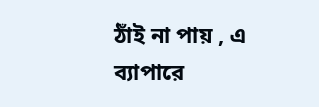ঠাঁই না পায় , এ ব্যাপারে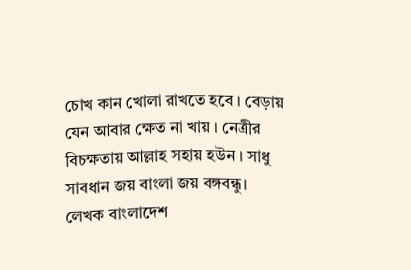চোখ কান খোলা রাখতে হবে । বেড়ায় যেন আবার ক্ষেত না খায় । নেত্রীর বিচক্ষতায় আল্লাহ সহায় হউন । সাধু সাবধান জয় বাংলা জয় বঙ্গবন্ধু।
লেখক বাংলাদেশ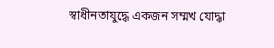স্বাধীনতাযুদ্ধে একজন সম্মখ যোদ্ধা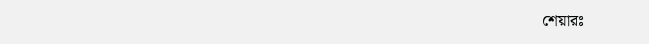শেয়ারঃ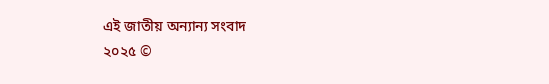এই জাতীয় অন্যান্য সংবাদ
২০২৫ ©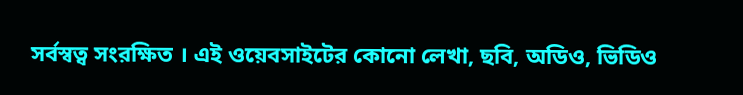সর্বস্বত্ব সংরক্ষিত । এই ওয়েবসাইটের কোনো লেখা, ছবি, অডিও, ভিডিও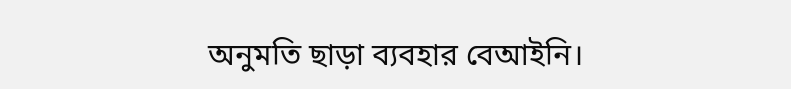অনুমতি ছাড়া ব্যবহার বেআইনি।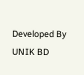Developed By UNIK BD